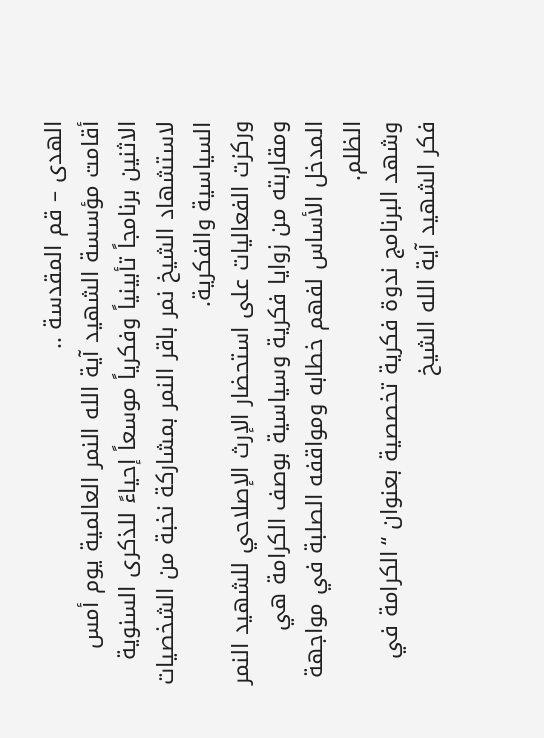الهدى – قم المقدسة ..
أقامت مؤسسة الشهيد آية الله النمر العالمية يوم أمس الاثنين برنامجاً تأبينياً وفكرياً موسعاً إحياءً للذكرى السنوية لاستشهاد الشيخ نمر باقر النمر بمشاركة نخبة من الشخصيات السياسية والفكرية.
وركزت الفعاليات على استحضار الإرث الإصلاحي للشهيد النمر ومقاربته من زوايا فكرية وسياسية بوصف الكرامة هي المدخل الأساس لفهم خطابه ومواقفه الصلبة في مواجهة الظلم.
وشهد البرنامج ندوة فكرية تخصصية بعنوان “الكرامة في فكر الشهيد آية الله الشيخ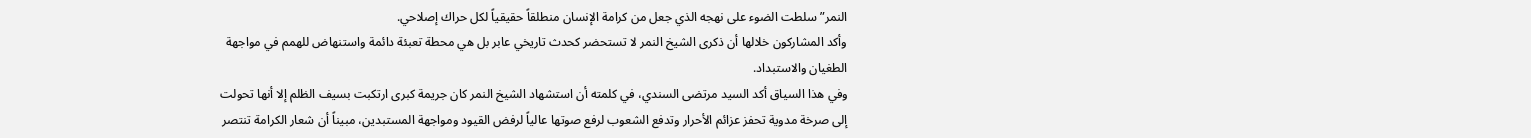النمر” سلطت الضوء على نهجه الذي جعل من كرامة الإنسان منطلقاً حقيقياً لكل حراك إصلاحي.
وأكد المشاركون خلالها أن ذكرى الشيخ النمر لا تستحضر كحدث تاريخي عابر بل هي محطة تعبئة دائمة واستنهاض للهمم في مواجهة الطغيان والاستبداد.
وفي هذا السياق أكد السيد مرتضى السندي، في كلمته أن استشهاد الشيخ النمر كان جريمة كبرى ارتكبت بسيف الظلم إلا أنها تحولت إلى صرخة مدوية تحفز عزائم الأحرار وتدفع الشعوب لرفع صوتها عالياً لرفض القيود ومواجهة المستبدين، مبيناً أن شعار الكرامة تنتصر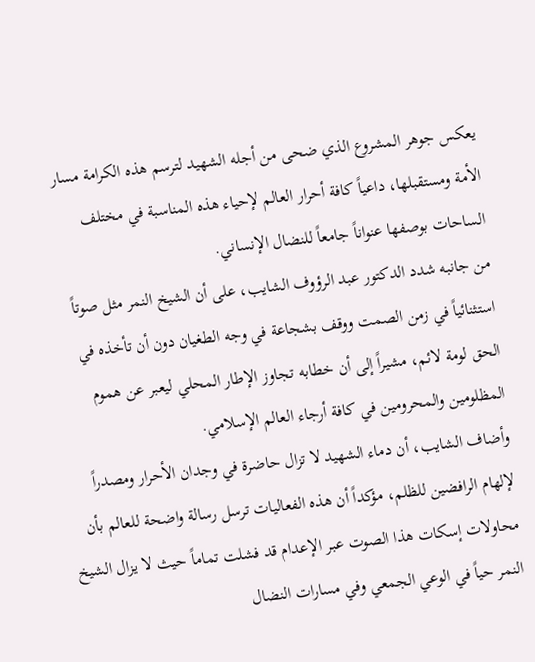يعكس جوهر المشروع الذي ضحى من أجله الشهيد لترسم هذه الكرامة مسار الأمة ومستقبلها، داعياً كافة أحرار العالم لإحياء هذه المناسبة في مختلف الساحات بوصفها عنواناً جامعاً للنضال الإنساني.
من جانبه شدد الدكتور عبد الرؤوف الشايب، على أن الشيخ النمر مثل صوتاً استثنائياً في زمن الصمت ووقف بشجاعة في وجه الطغيان دون أن تأخذه في الحق لومة لائم، مشيراً إلى أن خطابه تجاوز الإطار المحلي ليعبر عن هموم المظلومين والمحرومين في كافة أرجاء العالم الإسلامي.
وأضاف الشايب، أن دماء الشهيد لا تزال حاضرة في وجدان الأحرار ومصدراً لإلهام الرافضين للظلم، مؤكداً أن هذه الفعاليات ترسل رسالة واضحة للعالم بأن محاولات إسكات هذا الصوت عبر الإعدام قد فشلت تماماً حيث لا يزال الشيخ النمر حياً في الوعي الجمعي وفي مسارات النضال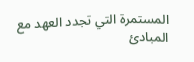المستمرة التي تجدد العهد مع المبادئ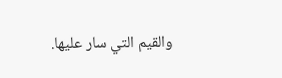والقيم التي سار عليها.